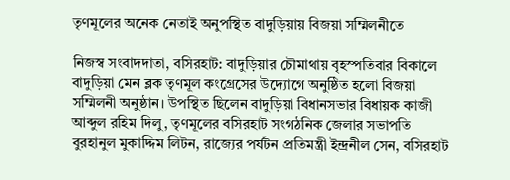তৃণমূলের অনেক নেতাই অনুপস্থিত বাদুড়িয়ায় বিজয়া সম্মিলনীতে

নিজস্ব সংবাদদাতা, বসিরহাট: বাদুড়িয়ার চৌমাথায় বৃহস্পতিবার বিকালে বাদুড়িয়া মেন ব্লক তৃণমূল কংগ্রেসের উদ্যোগে অনুষ্ঠিত হলো বিজয়া সম্মিলনী অনুষ্ঠান। উপস্থিত ছিলেন বাদুড়িয়া বিধানসভার বিধায়ক কাজী আব্দুল রহিম দিলু, তৃণমূলের বসিরহাট সংগঠনিক জেলার সভাপতি বুরহানুল মুকাদ্দিম লিটন, রাজ্যের পর্যটন প্রতিমন্ত্রী ইন্দ্রনীল সেন, বসিরহাট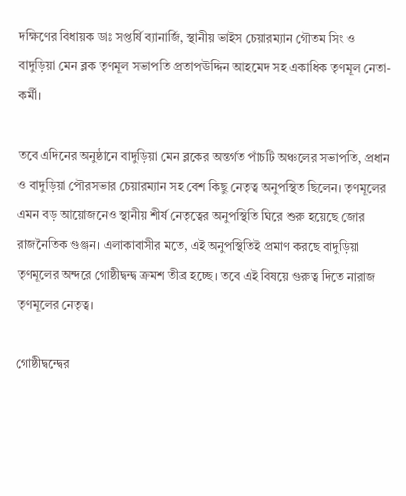দক্ষিণের বিধায়ক ডাঃ সপ্তর্ষি ব্যানার্জি, স্থানীয় ভাইস চেয়ারম্যান গৌতম সিং ও বাদুড়িয়া মেন ব্লক তৃণমূল সভাপতি প্রতাপঊদ্দিন আহমেদ সহ একাধিক তৃণমূল নেতা-কর্মী।

তবে এদিনের অনুষ্ঠানে বাদুড়িয়া মেন ব্লকের অন্তর্গত পাঁচটি অঞ্চলের সভাপতি, প্রধান ও বাদুড়িয়া পৌরসভার চেয়ারম্যান সহ বেশ কিছু নেতৃত্ব অনুপস্থিত ছিলেন। তৃণমূলের এমন বড় আয়োজনেও স্থানীয় শীর্ষ নেতৃত্বের অনুপস্থিতি ঘিরে শুরু হয়েছে জোর রাজনৈতিক গুঞ্জন। এলাকাবাসীর মতে, এই অনুপস্থিতিই প্রমাণ করছে বাদুড়িয়া তৃণমূলের অন্দরে গোষ্ঠীদ্বন্দ্ব ক্রমশ তীব্র হচ্ছে। তবে এই বিষয়ে গুরুত্ব দিতে নারাজ তৃণমূলের নেতৃত্ব।

গোষ্ঠীদ্বন্দ্বের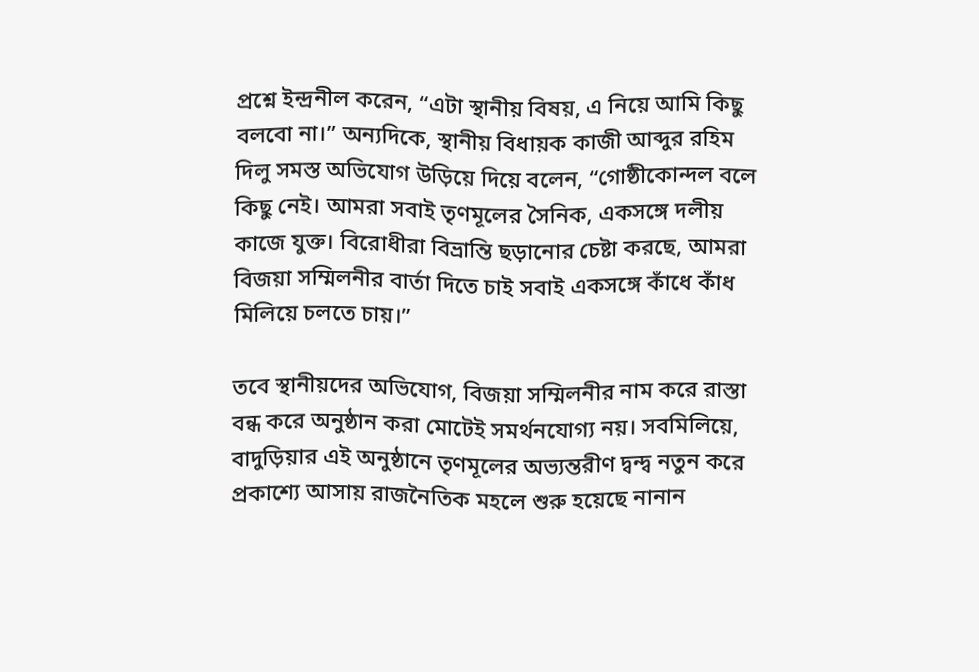প্রশ্নে ইন্দ্রনীল করেন, “এটা স্থানীয় বিষয়, এ নিয়ে আমি কিছু বলবো না।” অন্যদিকে, স্থানীয় বিধায়ক কাজী আব্দুর রহিম দিলু সমস্ত অভিযোগ উড়িয়ে দিয়ে বলেন, “গোষ্ঠীকোন্দল বলে কিছু নেই। আমরা সবাই তৃণমূলের সৈনিক, একসঙ্গে দলীয় কাজে যুক্ত। বিরোধীরা বিভ্রান্তি ছড়ানোর চেষ্টা করছে, আমরা বিজয়া সম্মিলনীর বার্তা দিতে চাই সবাই একসঙ্গে কাঁধে কাঁধ মিলিয়ে চলতে চায়।”

তবে স্থানীয়দের অভিযোগ, বিজয়া সম্মিলনীর নাম করে রাস্তা বন্ধ করে অনুষ্ঠান করা মোটেই সমর্থনযোগ্য নয়। সবমিলিয়ে, বাদুড়িয়ার এই অনুষ্ঠানে তৃণমূলের অভ্যন্তরীণ দ্বন্দ্ব নতুন করে প্রকাশ্যে আসায় রাজনৈতিক মহলে শুরু হয়েছে নানান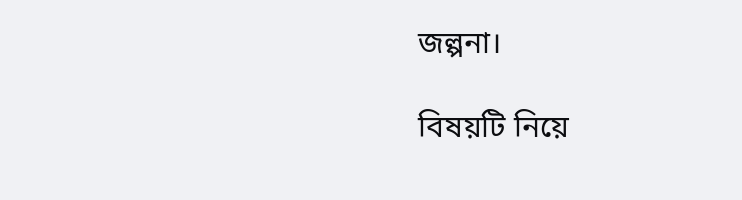জল্পনা।

বিষয়টি নিয়ে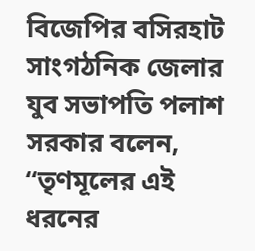বিজেপির বসিরহাট সাংগঠনিক জেলার যুব সভাপতি পলাশ সরকার বলেন, “তৃণমূলের এই ধরনের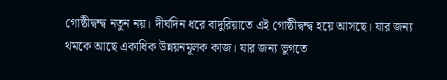গোষ্ঠীদ্বন্দ্ব নতুন নয়। দীর্ঘদিন ধরে বাদুরিয়াতে এই গোষ্ঠীদ্বন্দ্ব হয়ে আসছে। যার জন্য থমকে আছে একাধিক উন্নয়নমূলক কাজ। যার জন্য ভুগতে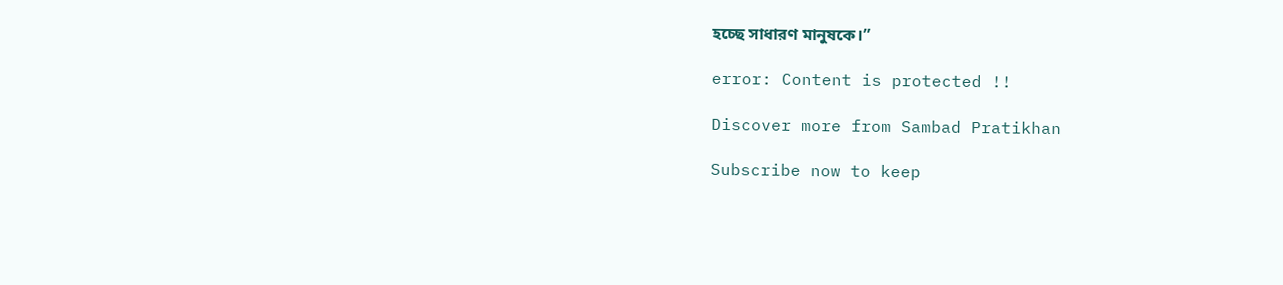হচ্ছে সাধারণ মানুষকে।”

error: Content is protected !!

Discover more from Sambad Pratikhan

Subscribe now to keep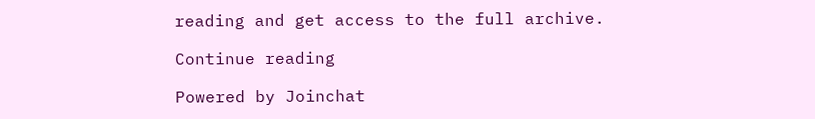reading and get access to the full archive.

Continue reading

Powered by Joinchat